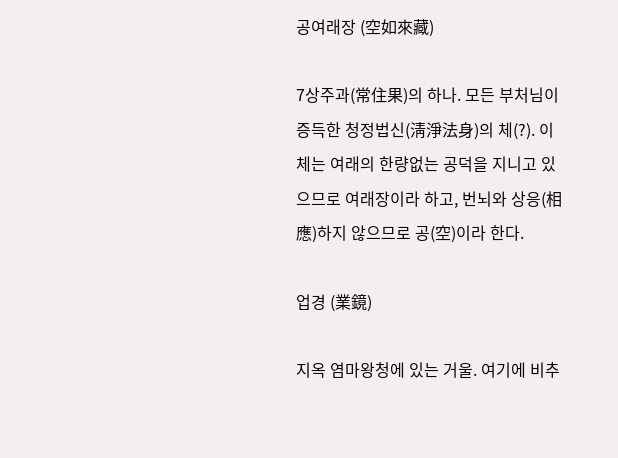공여래장 (空如來藏)

7상주과(常住果)의 하나. 모든 부처님이 증득한 청정법신(淸淨法身)의 체(?). 이 체는 여래의 한량없는 공덕을 지니고 있으므로 여래장이라 하고, 번뇌와 상응(相應)하지 않으므로 공(空)이라 한다.

업경 (業鏡)

지옥 염마왕청에 있는 거울. 여기에 비추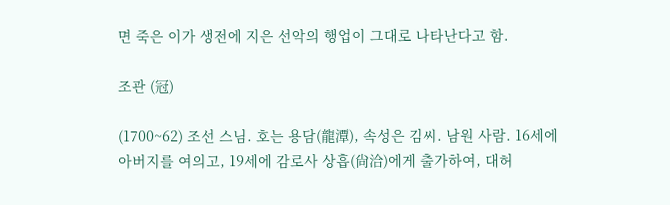면 죽은 이가 생전에 지은 선악의 행업이 그대로 나타난다고 함.

조관 (冠)

(1700~62) 조선 스님. 호는 용담(龍潭), 속성은 김씨. 남원 사람. 16세에 아버지를 여의고, 19세에 감로사 상흡(尙洽)에게 출가하여, 대허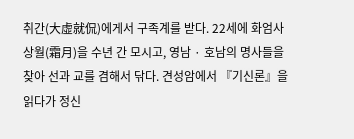취간(大虛就侃)에게서 구족계를 받다. 22세에 화엄사 상월(霜月)을 수년 간 모시고, 영남 · 호남의 명사들을 찾아 선과 교를 겸해서 닦다. 견성암에서 『기신론』을 읽다가 정신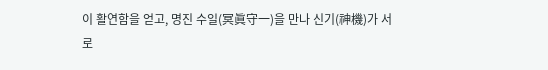이 활연함을 얻고, 명진 수일(冥眞守一)을 만나 신기(神機)가 서로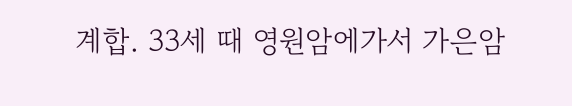계합. 33세 때 영원암에가서 가은암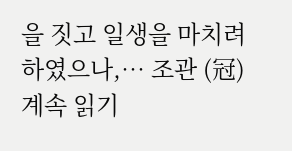을 짓고 일생을 마치려 하였으나,… 조관 (冠) 계속 읽기